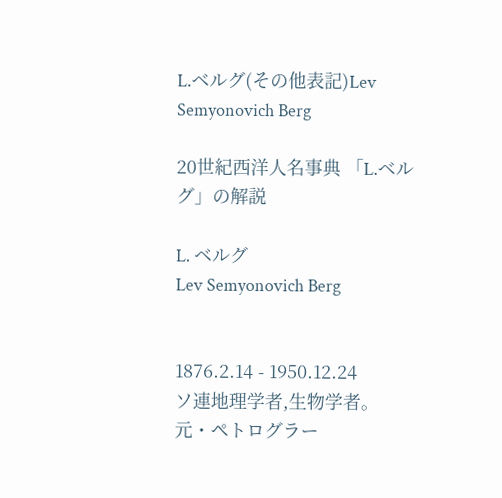L.ベルグ(その他表記)Lev Semyonovich Berg

20世紀西洋人名事典 「L.ベルグ」の解説

L. ベルグ
Lev Semyonovich Berg


1876.2.14 - 1950.12.24
ソ連地理学者,生物学者。
元・ペトログラー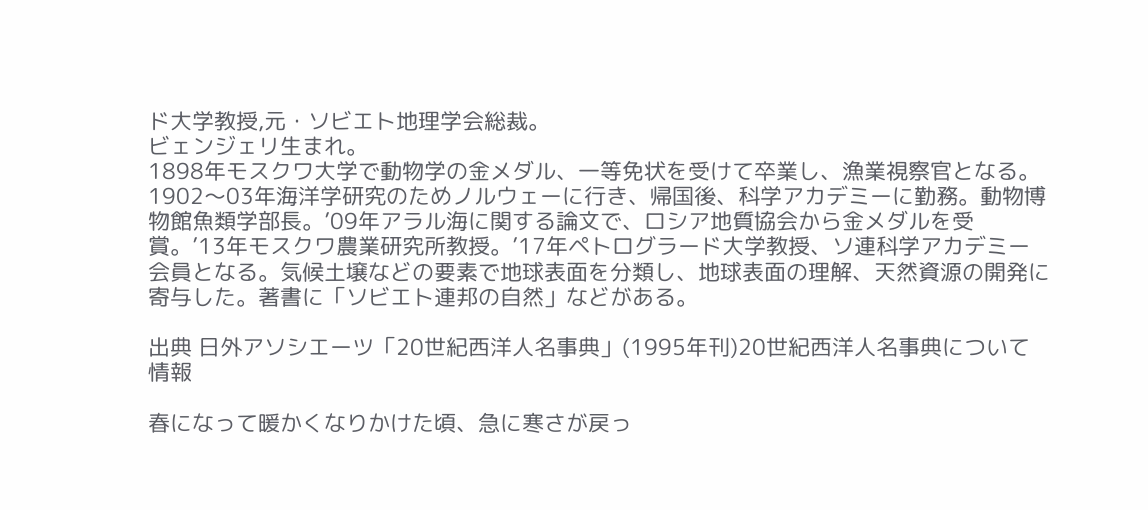ド大学教授,元・ソビエト地理学会総裁。
ビェンジェリ生まれ。
1898年モスクワ大学で動物学の金メダル、一等免状を受けて卒業し、漁業視察官となる。1902〜03年海洋学研究のためノルウェーに行き、帰国後、科学アカデミーに勤務。動物博物館魚類学部長。’09年アラル海に関する論文で、ロシア地質協会から金メダルを受賞。’13年モスクワ農業研究所教授。’17年ペトログラード大学教授、ソ連科学アカデミー会員となる。気候土壌などの要素で地球表面を分類し、地球表面の理解、天然資源の開発に寄与した。著書に「ソビエト連邦の自然」などがある。

出典 日外アソシエーツ「20世紀西洋人名事典」(1995年刊)20世紀西洋人名事典について 情報

春になって暖かくなりかけた頃、急に寒さが戻っ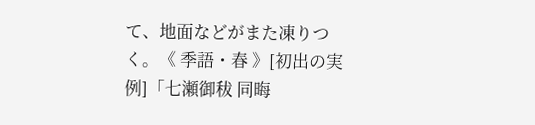て、地面などがまた凍りつく。《 季語・春 》[初出の実例]「七瀬御秡 同晦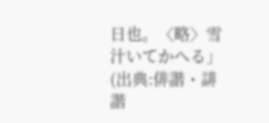日也。〈略〉雪汁いてかへる」(出典:俳諧・誹諧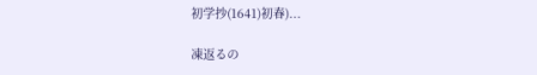初学抄(1641)初春)...

凍返るの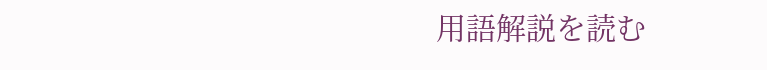用語解説を読む